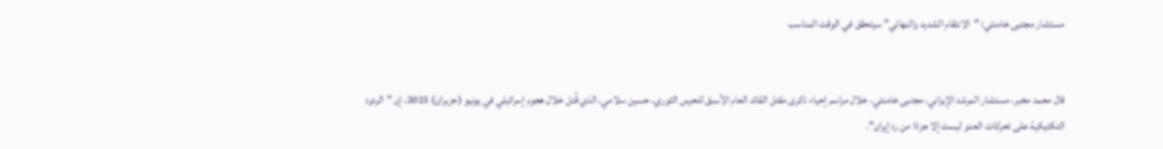مستشار مجتبى خامنئي: "الانتقام الشديد والنهائي" سيتحقق في الوقت المناسب


قال محمد مخبر، مستشار المرشد الإيراني، مجتبى خامنئي، خلال مراسم إحياء ذكرى مقتل القائد العام الأسبق للحرس الثوري، حسين سلامي، الذي قُتل خلال هجوم إسرائيلي في يونيو (حزيران) 2025، إن "الردود التكتيكية على تحركات العدو ليست إلا جزءًا من رد إيران".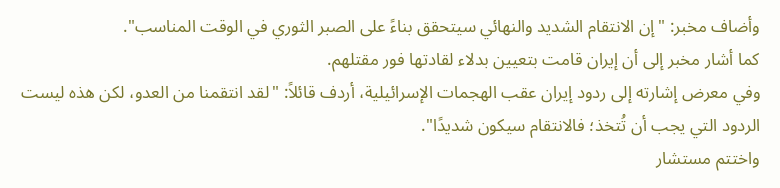وأضاف مخبر: "إن الانتقام الشديد والنهائي سيتحقق بناءً على الصبر الثوري في الوقت المناسب".
كما أشار مخبر إلى أن إيران قامت بتعيين بدلاء لقادتها فور مقتلهم.
وفي معرض إشارته إلى ردود إيران عقب الهجمات الإسرائيلية، أردف قائلاً: "لقد انتقمنا من العدو، لكن هذه ليست الردود التي يجب أن تُتخذ؛ فالانتقام سيكون شديدًا".
واختتم مستشار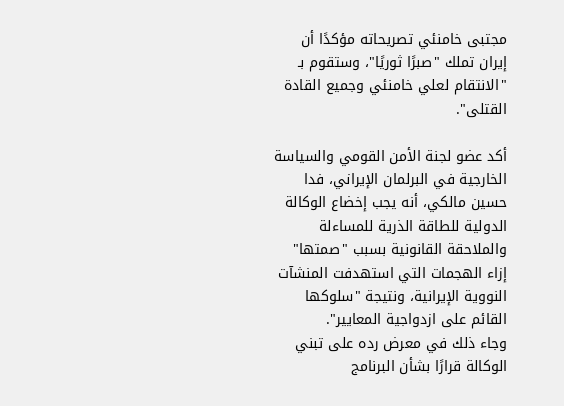مجتبى خامنئي تصريحاته مؤكدًا أن إيران تملك "صبرًا ثوريًا"، وستقوم بـ "الانتقام لعلي خامنئي وجميع القادة القتلى".

أكد عضو لجنة الأمن القومي والسياسة الخارجية في البرلمان الإيراني، فدا حسين مالكي، أنه يجب إخضاع الوكالة الدولية للطاقة الذرية للمساءلة والملاحقة القانونية بسبب "صمتها" إزاء الهجمات التي استهدفت المنشآت النووية الإيرانية، ونتيجة "سلوكها القائم على ازدواجية المعايير".
وجاء ذلك في معرض رده على تبني الوكالة قرارًا بشأن البرنامج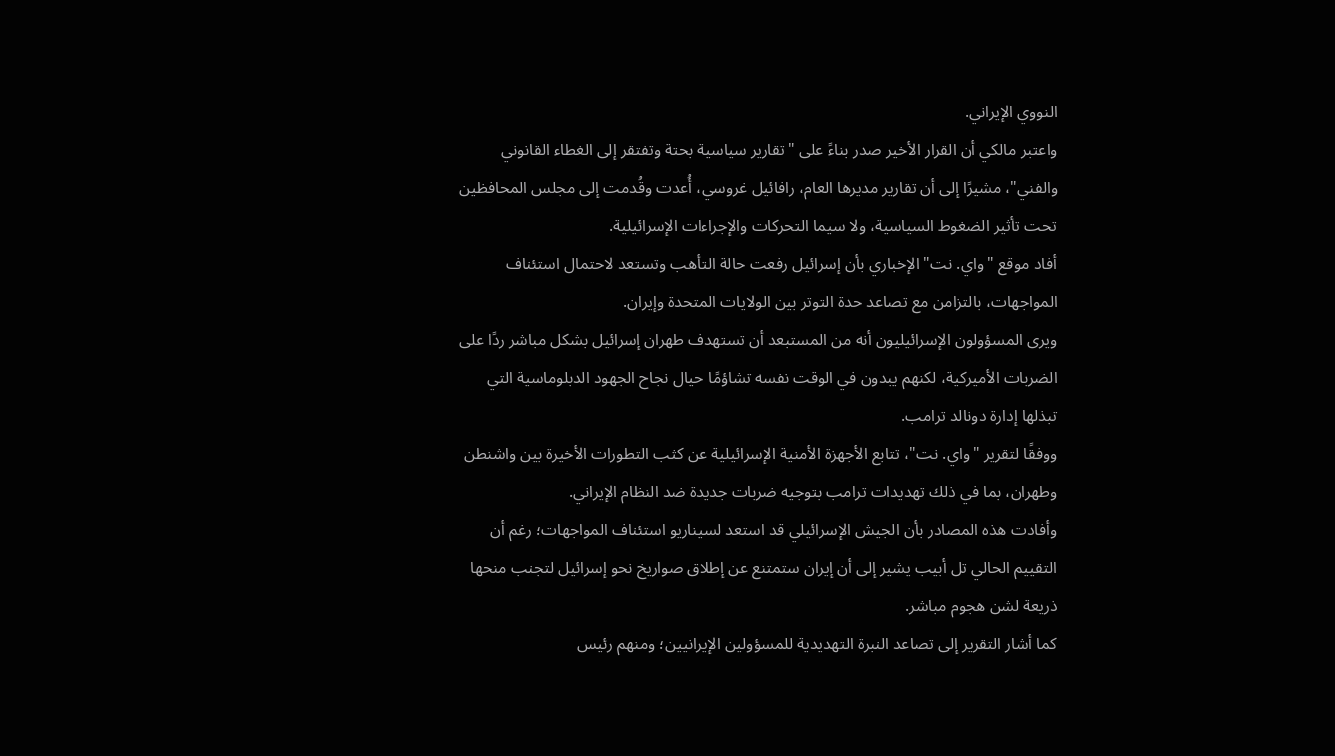النووي الإيراني.
واعتبر مالكي أن القرار الأخير صدر بناءً على "تقارير سياسية بحتة وتفتقر إلى الغطاء القانوني والفني"، مشيرًا إلى أن تقارير مديرها العام، رافائيل غروسي، أُعدت وقُدمت إلى مجلس المحافظين تحت تأثير الضغوط السياسية، ولا سيما التحركات والإجراءات الإسرائيلية.
أفاد موقع "واي. نت" الإخباري بأن إسرائيل رفعت حالة التأهب وتستعد لاحتمال استئناف المواجهات، بالتزامن مع تصاعد حدة التوتر بين الولايات المتحدة وإيران.
ويرى المسؤولون الإسرائيليون أنه من المستبعد أن تستهدف طهران إسرائيل بشكل مباشر ردًا على الضربات الأميركية، لكنهم يبدون في الوقت نفسه تشاؤمًا حيال نجاح الجهود الدبلوماسية التي تبذلها إدارة دونالد ترامب.
ووفقًا لتقرير "واي. نت"، تتابع الأجهزة الأمنية الإسرائيلية عن كثب التطورات الأخيرة بين واشنطن وطهران، بما في ذلك تهديدات ترامب بتوجيه ضربات جديدة ضد النظام الإيراني.
وأفادت هذه المصادر بأن الجيش الإسرائيلي قد استعد لسيناريو استئناف المواجهات؛ رغم أن التقييم الحالي تل أبيب يشير إلى أن إيران ستمتنع عن إطلاق صواريخ نحو إسرائيل لتجنب منحها ذريعة لشن هجوم مباشر.
كما أشار التقرير إلى تصاعد النبرة التهديدية للمسؤولين الإيرانيين؛ ومنهم رئيس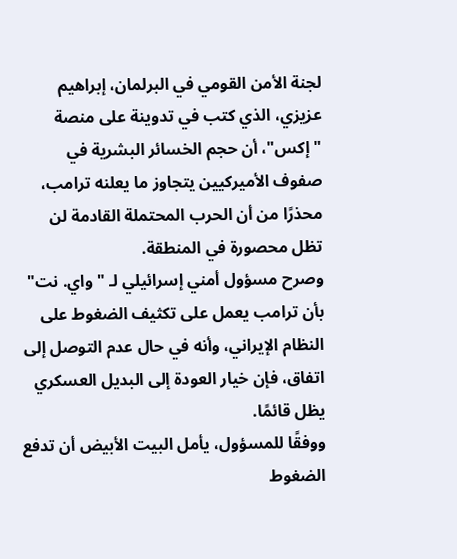لجنة الأمن القومي في البرلمان، إبراهيم عزيزي، الذي كتب في تدوينة على منصة "إكس"، أن حجم الخسائر البشرية في صفوف الأميركيين يتجاوز ما يعلنه ترامب، محذرًا من أن الحرب المحتملة القادمة لن تظل محصورة في المنطقة.
وصرح مسؤول أمني إسرائيلي لـ "واي. نت" بأن ترامب يعمل على تكثيف الضغوط على النظام الإيراني، وأنه في حال عدم التوصل إلى اتفاق، فإن خيار العودة إلى البديل العسكري يظل قائمًا.
ووفقًا للمسؤول، يأمل البيت الأبيض أن تدفع الضغوط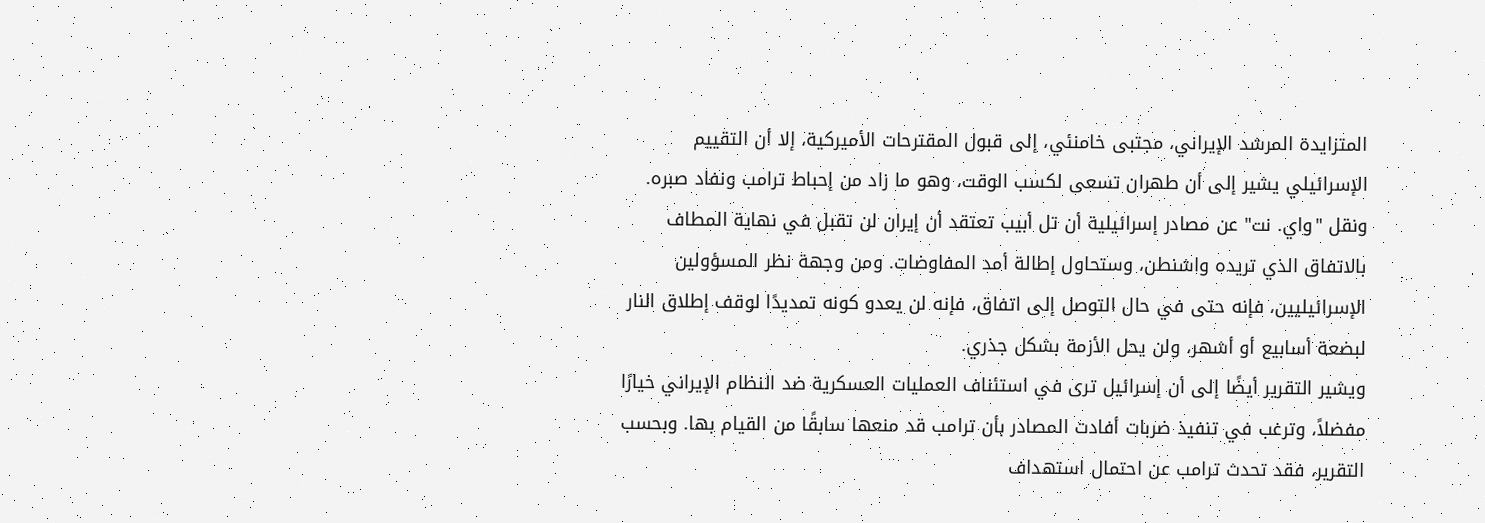المتزايدة المرشد الإيراني، مجتبى خامنئي، إلى قبول المقترحات الأميركية، إلا أن التقييم الإسرائيلي يشير إلى أن طهران تسعى لكسب الوقت، وهو ما زاد من إحباط ترامب ونفاد صبره.
ونقل "واي. نت" عن مصادر إسرائيلية أن تل أبيب تعتقد أن إيران لن تقبل في نهاية المطاف بالاتفاق الذي تريده واشنطن، وستحاول إطالة أمد المفاوضات. ومن وجهة نظر المسؤولين الإسرائيليين، فإنه حتى في حال التوصل إلى اتفاق، فإنه لن يعدو كونه تمديدًا لوقف إطلاق النار لبضعة أسابيع أو أشهر، ولن يحل الأزمة بشكل جذري.
ويشير التقرير أيضًا إلى أن إسرائيل ترى في استئناف العمليات العسكرية ضد النظام الإيراني خيارًا مفضلاً، وترغب في تنفيذ ضربات أفادت المصادر بأن ترامب قد منعها سابقًا من القيام بها. وبحسب التقرير، فقد تحدث ترامب عن احتمال استهداف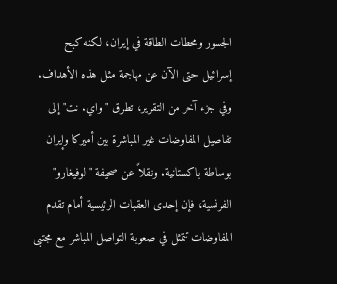الجسور ومحطات الطاقة في إيران، لكنه كبح إسرائيل حتى الآن عن مهاجمة مثل هذه الأهداف.
وفي جزء آخر من التقرير، تطرق "واي. نت" إلى تفاصيل المفاوضات غير المباشرة بين أميركا وإيران بوساطة باكستانية. ونقلاً عن صحيفة "لوفيغارو" الفرنسية، فإن إحدى العقبات الرئيسية أمام تقدم المفاوضات تتمثل في صعوبة التواصل المباشر مع مجتبى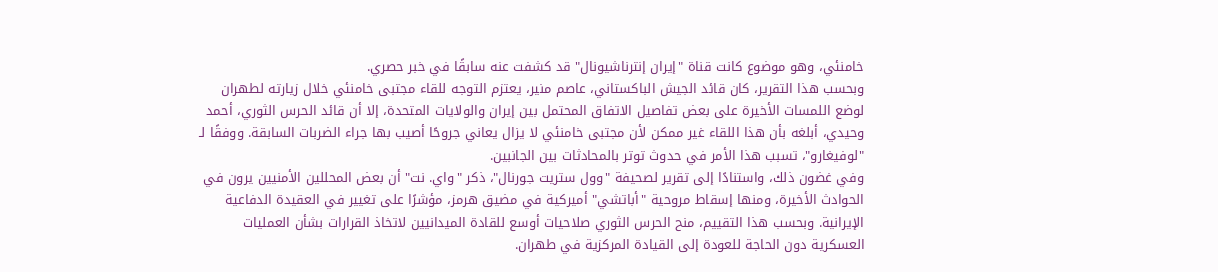خامنئي، وهو موضوع كانت قناة "إيران إنترناشيونال" قد كشفت عنه سابقًا في خبر حصري.
وبحسب هذا التقرير، كان قائد الجيش الباكستاني، عاصم منير، يعتزم التوجه للقاء مجتبى خامنئي خلال زيارته لطهران لوضع اللمسات الأخيرة على بعض تفاصيل الاتفاق المحتمل بين إيران والولايات المتحدة، إلا أن قائد الحرس الثوري، أحمد وحيدي، أبلغه بأن هذا اللقاء غير ممكن لأن مجتبى خامنئي لا يزال يعاني جروحًا أصيب بها جراء الضربات السابقة. ووفقًا لـ "لوفيغارو"، تسبب هذا الأمر في حدوث توتر بالمحادثات بين الجانبين.
وفي غضون ذلك، واستنادًا إلى تقرير لصحيفة "وول ستريت جورنال"، ذكر "واي. نت" أن بعض المحللين الأمنيين يرون في الحوادث الأخيرة، ومنها إسقاط مروحية "أباتشي" أميركية في مضيق هرمز، مؤشرًا على تغيير في العقيدة الدفاعية الإيرانية. وبحسب هذا التقييم، منح الحرس الثوري صلاحيات أوسع للقادة الميدانيين لاتخاذ القرارات بشأن العمليات العسكرية دون الحاجة للعودة إلى القيادة المركزية في طهران.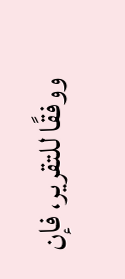ووفقًا للتقرير، فإن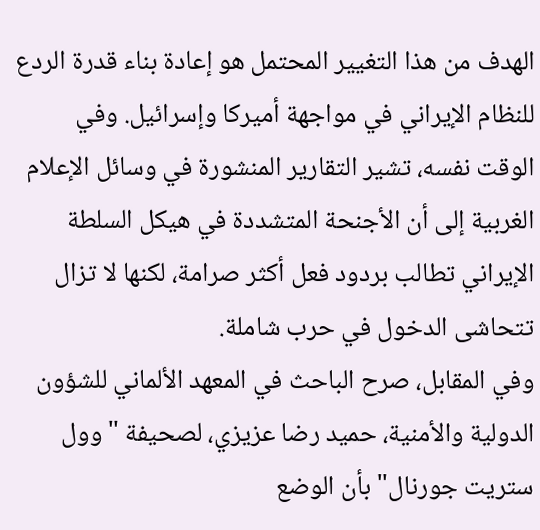الهدف من هذا التغيير المحتمل هو إعادة بناء قدرة الردع للنظام الإيراني في مواجهة أميركا وإسرائيل. وفي الوقت نفسه، تشير التقارير المنشورة في وسائل الإعلام الغربية إلى أن الأجنحة المتشددة في هيكل السلطة الإيراني تطالب بردود فعل أكثر صرامة، لكنها لا تزال تتحاشى الدخول في حرب شاملة.
وفي المقابل، صرح الباحث في المعهد الألماني للشؤون الدولية والأمنية، حميد رضا عزيزي، لصحيفة "وول ستريت جورنال" بأن الوضع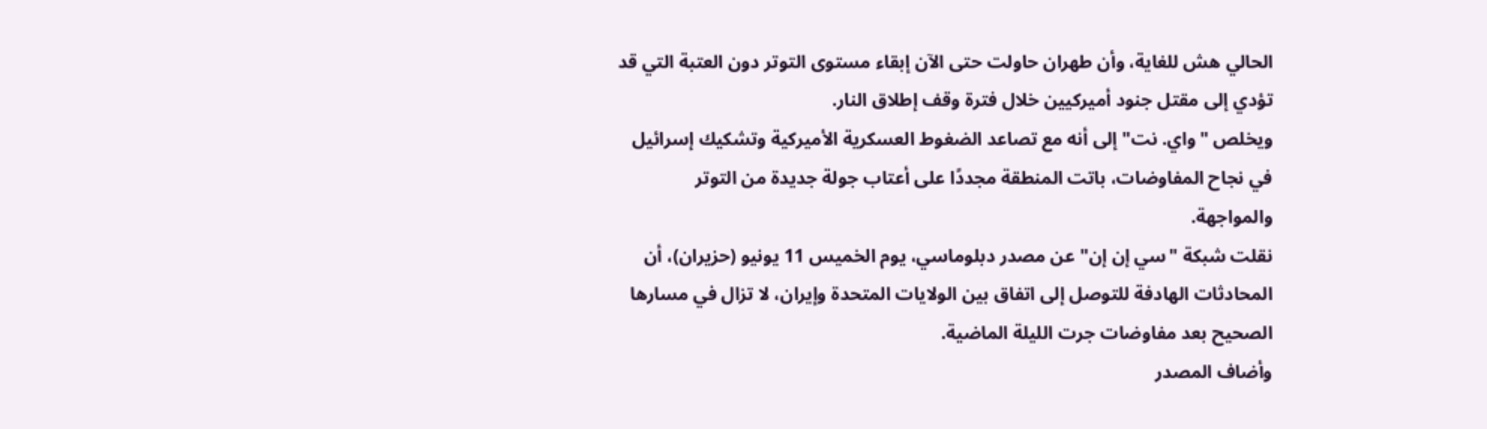الحالي هش للغاية، وأن طهران حاولت حتى الآن إبقاء مستوى التوتر دون العتبة التي قد تؤدي إلى مقتل جنود أميركيين خلال فترة وقف إطلاق النار.
ويخلص "واي. نت" إلى أنه مع تصاعد الضغوط العسكرية الأميركية وتشكيك إسرائيل في نجاح المفاوضات، باتت المنطقة مجددًا على أعتاب جولة جديدة من التوتر والمواجهة.
نقلت شبكة "سي إن إن" عن مصدر دبلوماسي، يوم الخميس 11 يونيو (حزيران)، أن المحادثات الهادفة للتوصل إلى اتفاق بين الولايات المتحدة وإيران، لا تزال في مسارها الصحيح بعد مفاوضات جرت الليلة الماضية.
وأضاف المصدر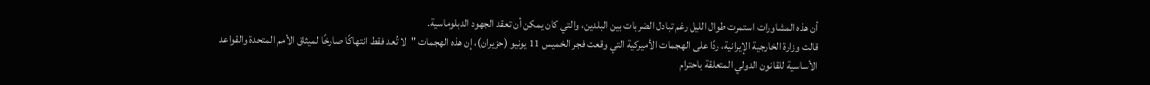أن هذه المشاورات استمرت طوال الليل رغم تبادل الضربات بين البلدين، والتي كان يمكن أن تعقد الجهود الدبلوماسية.
قالت وزارة الخارجية الإيرانية، ردًا على الهجمات الأميركية التي وقعت فجر الخميس 11 يونيو (حزيران)، إن هذه الهجمات "لا تُعد فقط انتهاكًا صارخًا لميثاق الأمم المتحدة والقواعد الأساسية للقانون الدولي المتعلقة باحترام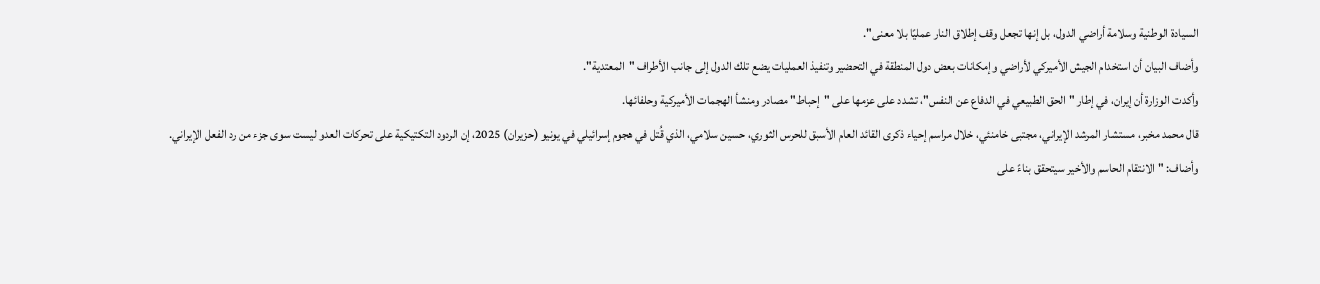السيادة الوطنية وسلامة أراضي الدول، بل إنها تجعل وقف إطلاق النار عمليًا بلا معنى".
وأضاف البيان أن استخدام الجيش الأميركي لأراضي وإمكانات بعض دول المنطقة في التحضير وتنفيذ العمليات يضع تلك الدول إلى جانب الأطراف "المعتدية".
وأكدت الوزارة أن إيران، في إطار "الحق الطبيعي في الدفاع عن النفس"، تشدد على عزمها على "إحباط" مصادر ومنشأ الهجمات الأميركية وحلفائها.
قال محمد مخبر، مستشار المرشد الإيراني، مجتبى خامنئي، خلال مراسم إحياء ذكرى القائد العام الأسبق للحرس الثوري، حسين سلامي، الذي قُتل في هجوم إسرائيلي في يونيو (حزيران) 2025، إن الردود التكتيكية على تحركات العدو ليست سوى جزء من رد الفعل الإيراني.
وأضاف: "الانتقام الحاسم والأخير سيتحقق بناءً على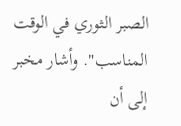الصبر الثوري في الوقت المناسب". وأشار مخبر إلى أن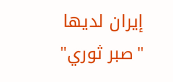إيران لديها "صبر ثوري"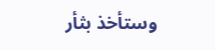وستأخذ بثأر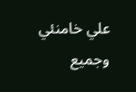علي خامنئي وجميع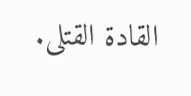القادة القتلى.